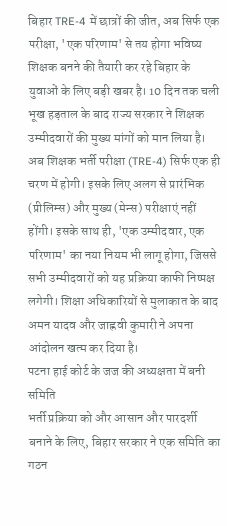बिहार TRE-4 में छात्रों की जीत, अब सिर्फ एक परीक्षा, 'एक परिणाम' से तय होगा भविष्य
शिक्षक बनने की तैयारी कर रहे बिहार के युवाओं के लिए बड़ी खबर है। 10 दिन तक चली भूख हड़ताल के बाद राज्य सरकार ने शिक्षक उम्मीदवारों की मुख्य मांगों को मान लिया है।
अब शिक्षक भर्ती परीक्षा (TRE-4) सिर्फ एक ही चरण में होगी। इसके लिए अलग से प्रारंभिक (प्रीलिम्स) और मुख्य (मेन्स) परीक्षाएं नहीं होंगी। इसके साथ ही, 'एक उम्मीदवार, एक परिणाम' का नया नियम भी लागू होगा, जिससे सभी उम्मीदवारों को यह प्रक्रिया काफी निष्पक्ष लगेगी। शिक्षा अधिकारियों से मुलाकात के बाद अमन यादव और जाह्नवी कुमारी ने अपना आंदोलन खत्म कर दिया है।
पटना हाई कोर्ट के जज की अध्यक्षता में बनी समिति
भर्ती प्रक्रिया को और आसान और पारदर्शी बनाने के लिए, बिहार सरकार ने एक समिति का गठन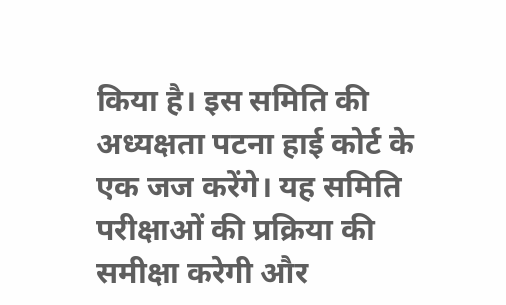किया है। इस समिति की अध्यक्षता पटना हाई कोर्ट के एक जज करेंगे। यह समिति परीक्षाओं की प्रक्रिया की समीक्षा करेगी और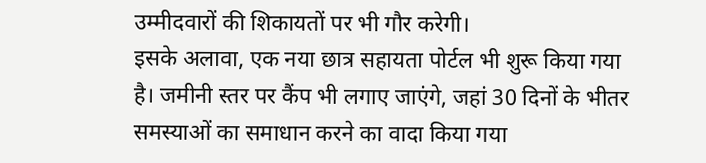उम्मीदवारों की शिकायतों पर भी गौर करेगी।
इसके अलावा, एक नया छात्र सहायता पोर्टल भी शुरू किया गया है। जमीनी स्तर पर कैंप भी लगाए जाएंगे, जहां 30 दिनों के भीतर समस्याओं का समाधान करने का वादा किया गया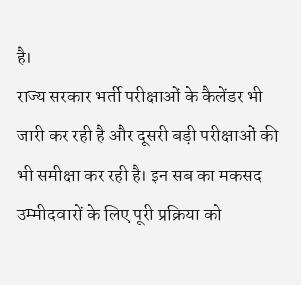है।
राज्य सरकार भर्ती परीक्षाओं के कैलेंडर भी जारी कर रही है और दूसरी बड़ी परीक्षाओं की भी समीक्षा कर रही है। इन सब का मकसद उम्मीदवारों के लिए पूरी प्रक्रिया को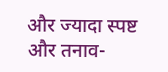और ज्यादा स्पष्ट और तनाव-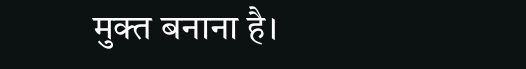मुक्त बनाना है।